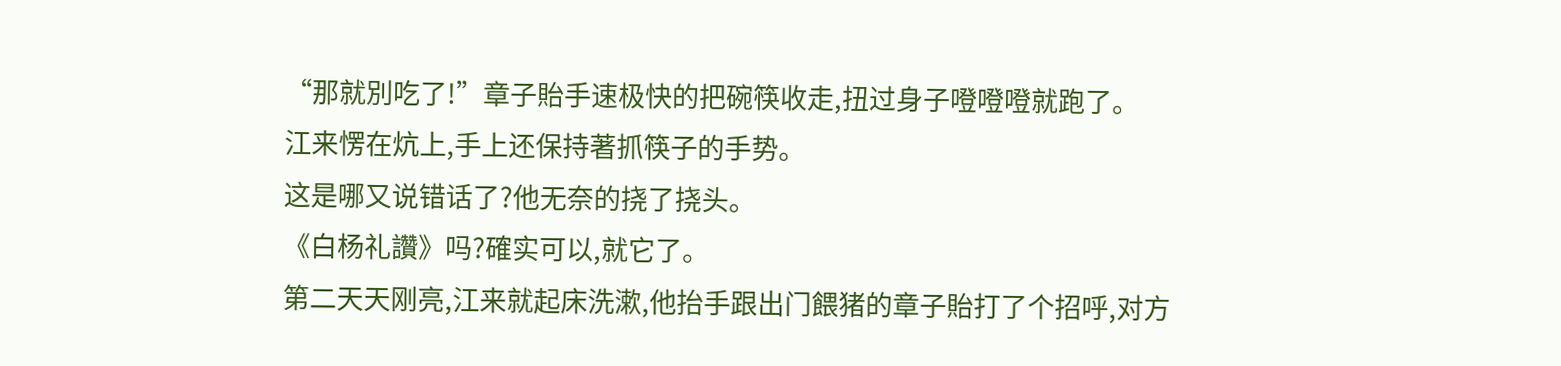“那就別吃了!”章子貽手速极快的把碗筷收走,扭过身子噔噔噔就跑了。
江来愣在炕上,手上还保持著抓筷子的手势。
这是哪又说错话了?他无奈的挠了挠头。
《白杨礼讚》吗?確实可以,就它了。
第二天天刚亮,江来就起床洗漱,他抬手跟出门餵猪的章子貽打了个招呼,对方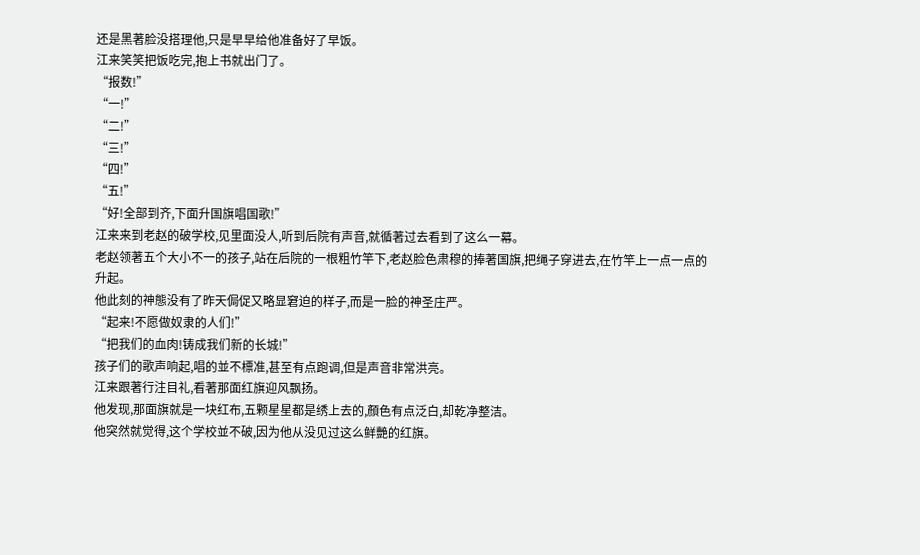还是黑著脸没搭理他,只是早早给他准备好了早饭。
江来笑笑把饭吃完,抱上书就出门了。
“报数!”
“一!”
“二!”
“三!”
“四!”
“五!”
“好!全部到齐,下面升国旗唱国歌!”
江来来到老赵的破学校,见里面没人,听到后院有声音,就循著过去看到了这么一幕。
老赵领著五个大小不一的孩子,站在后院的一根粗竹竿下,老赵脸色肃穆的捧著国旗,把绳子穿进去,在竹竿上一点一点的升起。
他此刻的神態没有了昨天侷促又略显窘迫的样子,而是一脸的神圣庄严。
“起来!不愿做奴隶的人们!”
“把我们的血肉!铸成我们新的长城!”
孩子们的歌声响起,唱的並不標准,甚至有点跑调,但是声音非常洪亮。
江来跟著行注目礼,看著那面红旗迎风飘扬。
他发现,那面旗就是一块红布,五颗星星都是绣上去的,顏色有点泛白,却乾净整洁。
他突然就觉得,这个学校並不破,因为他从没见过这么鲜艷的红旗。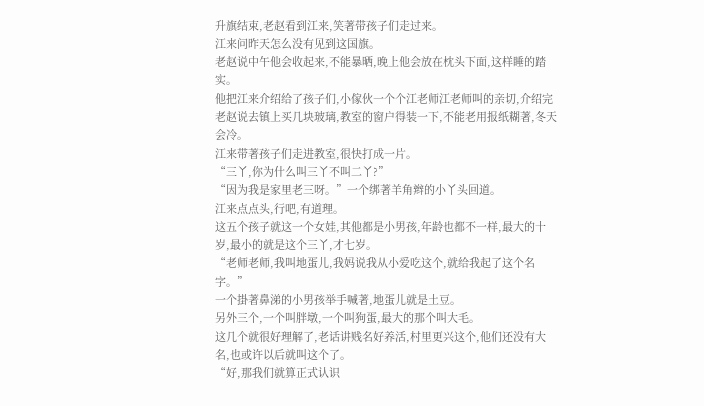升旗结束,老赵看到江来,笑著带孩子们走过来。
江来问昨天怎么没有见到这国旗。
老赵说中午他会收起来,不能暴晒,晚上他会放在枕头下面,这样睡的踏实。
他把江来介绍给了孩子们,小傢伙一个个江老师江老师叫的亲切,介绍完老赵说去镇上买几块玻璃,教室的窗户得装一下,不能老用报纸糊著,冬天会冷。
江来带著孩子们走进教室,很快打成一片。
“三丫,你为什么叫三丫不叫二丫?”
“因为我是家里老三呀。”一个绑著羊角辫的小丫头回道。
江来点点头,行吧,有道理。
这五个孩子就这一个女娃,其他都是小男孩,年龄也都不一样,最大的十岁,最小的就是这个三丫,才七岁。
“老师老师,我叫地蛋儿,我妈说我从小爱吃这个,就给我起了这个名字。”
一个掛著鼻涕的小男孩举手喊著,地蛋儿就是土豆。
另外三个,一个叫胖墩,一个叫狗蛋,最大的那个叫大毛。
这几个就很好理解了,老话讲贱名好养活,村里更兴这个,他们还没有大名,也或许以后就叫这个了。
“好,那我们就算正式认识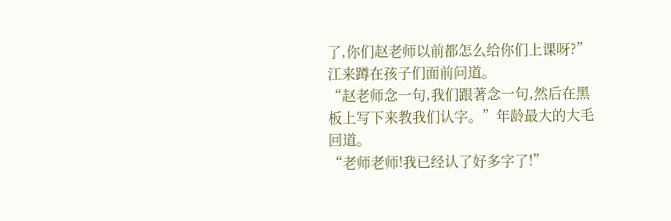了,你们赵老师以前都怎么给你们上课呀?”江来蹲在孩子们面前问道。
“赵老师念一句,我们跟著念一句,然后在黑板上写下来教我们认字。”年龄最大的大毛回道。
“老师老师!我已经认了好多字了!”